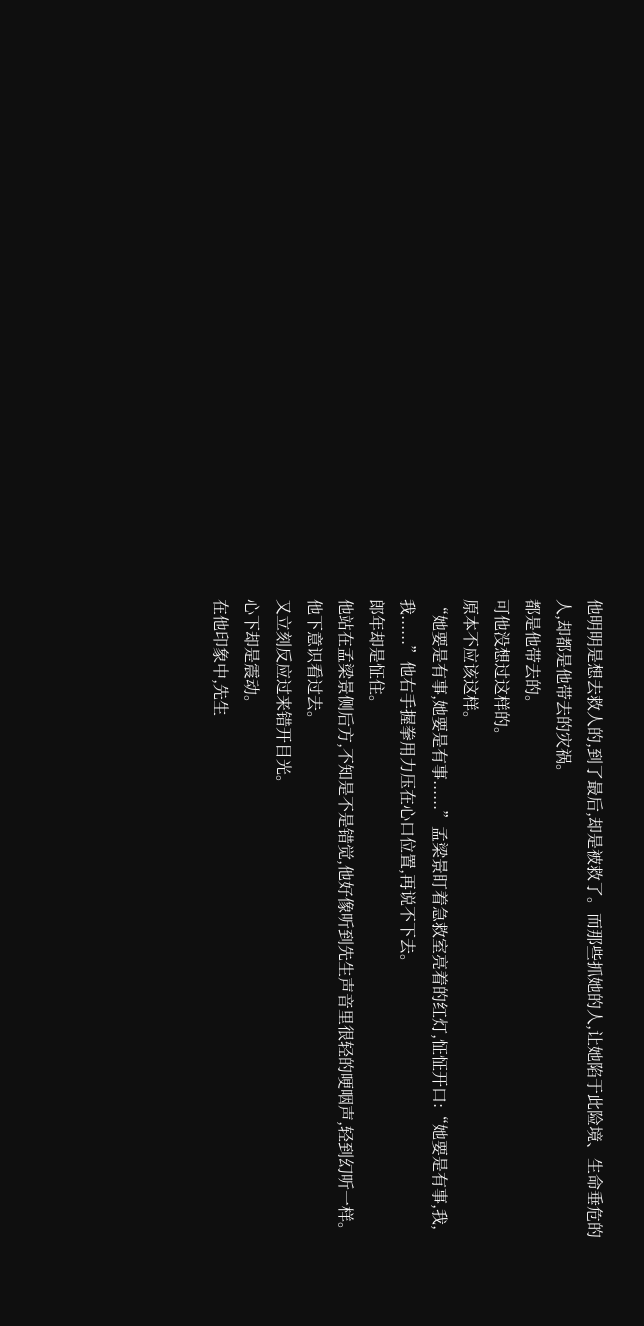他明明是想去救人的,到了最后,却是被救了。而那些抓她的人,让她陷于此险境、生命垂危的人,却都是他带去的灾祸。
都是他带去的。
可他没想过这样的。
原本不应该这样。
“她要是有事,她要是有事......”孟梁景盯着急救室亮着的红灯,怔怔开口:“她要是有事,我,我......”他右手握拳用力压在心口位置,再说不下去。
郎年却是怔住。
他站在孟梁景侧后方,不知是不是错觉,他好像听到先生声音里很轻的哽咽声,轻到幻听一样。
他下意识看过去。
又立刻反应过来错开目光。
心下却是震动。
在他印象中,先生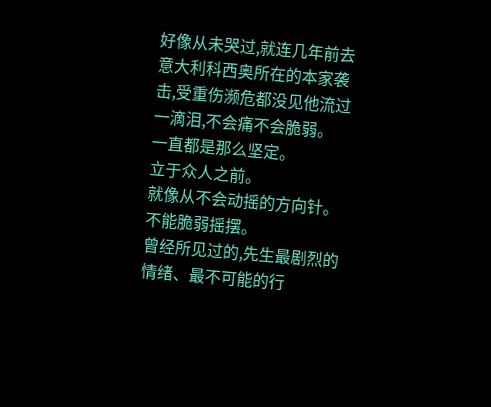好像从未哭过,就连几年前去意大利科西奥所在的本家袭击,受重伤濒危都没见他流过一滴泪,不会痛不会脆弱。
一直都是那么坚定。
立于众人之前。
就像从不会动摇的方向针。
不能脆弱摇摆。
曾经所见过的,先生最剧烈的情绪、最不可能的行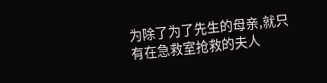为除了为了先生的母亲,就只有在急救室抢救的夫人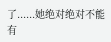了......她绝对绝对不能有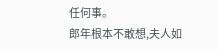任何事。
郎年根本不敢想,夫人如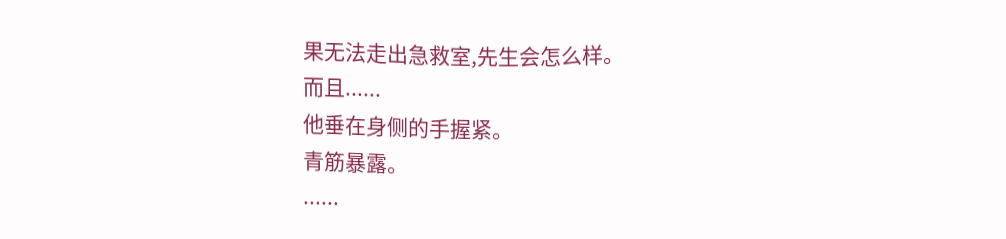果无法走出急救室,先生会怎么样。
而且......
他垂在身侧的手握紧。
青筋暴露。
......